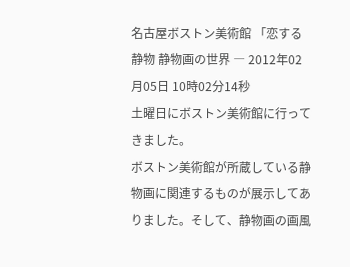名古屋ボストン美術館 「恋する静物 静物画の世界 ― 2012年02月05日 10時02分14秒
土曜日にボストン美術館に行ってきました。
ボストン美術館が所蔵している静物画に関連するものが展示してありました。そして、静物画の画風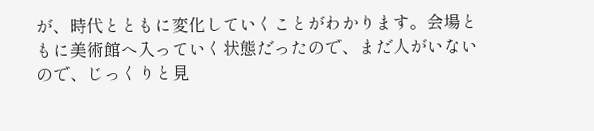が、時代とともに変化していくことがわかります。会場ともに美術館へ入っていく状態だったので、まだ人がいないので、じっくりと見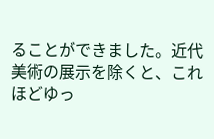ることができました。近代美術の展示を除くと、これほどゆっ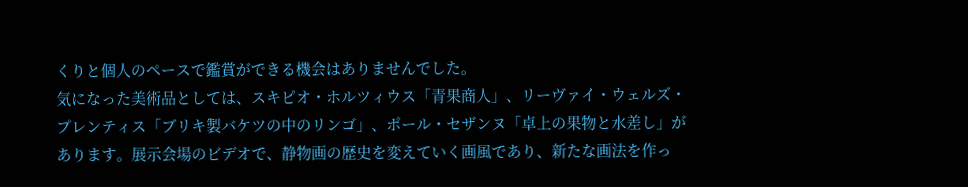くりと個人のペースで鑑賞ができる機会はありませんでした。
気になった美術品としては、スキピオ・ホルツィウス「青果商人」、リーヴァイ・ウェルズ・プレンティス「ブリキ製バケツの中のリンゴ」、ポール・セザンヌ「卓上の果物と水差し」があります。展示会場のビデオで、静物画の歴史を変えていく画風であり、新たな画法を作っ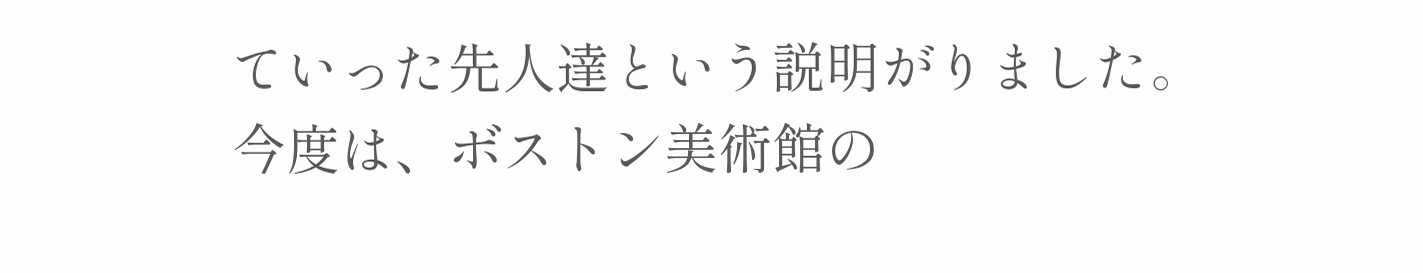ていった先人達という説明がりました。
今度は、ボストン美術館の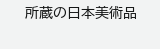所蔵の日本美術品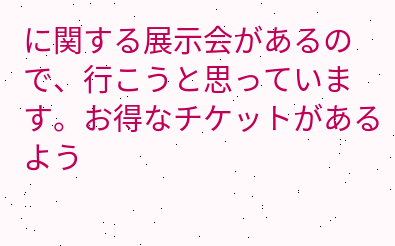に関する展示会があるので、行こうと思っています。お得なチケットがあるよう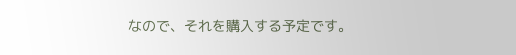なので、それを購入する予定です。